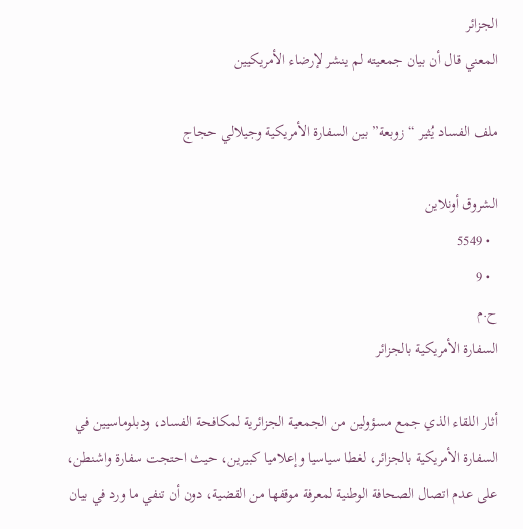الجزائر
المعني قال أن بيان جمعيته لم ينشر لإرضاء الأمريكيين

ملف الفساد يُثير “زوبعة” بين السفارة الأمريكية وجيلالي حجاج

الشروق أونلاين
  • 5549
  • 9
ح.م
السفارة الأمريكية بالجزائر

أثار اللقاء الذي جمع مسؤولين من الجمعية الجزائرية لمكافحة الفساد، ودبلوماسيين في السفارة الأمريكية بالجزائر، لغطا سياسيا وإعلاميا كبيرين، حيث احتجت سفارة واشنطن، على عدم اتصال الصحافة الوطنية لمعرفة موقفها من القضية، دون أن تنفي ما ورد في بيان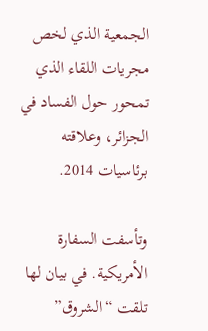الجمعية الذي لخص مجريات اللقاء الذي تمحور حول الفساد في الجزائر، وعلاقته برئاسيات 2014.

وتأسفت السفارة الأمريكية. في بيان لها تلقت “الشروق”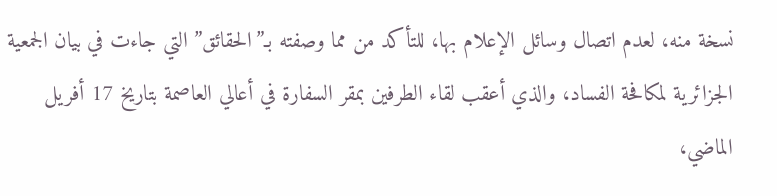نسخة منه، لعدم اتصال وسائل الإعلام بها، للتأكد من مما وصفته بـ”الحقائق” التي جاءت في بيان الجمعية الجزائرية لمكافحة الفساد، والذي أعقب لقاء الطرفين بمقر السفارة في أعالي العاصمة بتاريخ 17 أفريل الماضي،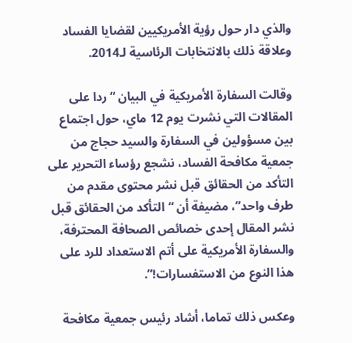والذي دار حول رؤية الأمريكيين لقضايا الفساد وعلاقة ذلك بالانتخابات الرئاسية لـ2014.

وقالت السفارة الأمريكية في البيان “ردا على المقالات التي نشرت يوم 12 ماي، حول اجتماع بين مسؤولين في السفارة والسيد حجاج من جمعية مكافحة الفساد، نشجع رؤساء التحرير على التأكد من الحقائق قبل نشر محتوى مقدم من طرف واحد”، مضيفة أن “التأكد من الحقائق قبل نشر المقال إحدى خصائص الصحافة المحترفة، والسفارة الأمريكية على أتم الاستعداد للرد على هذا النوع من الاستفسارات!”.

وعكس ذلك تماما، أشاد رئيس جمعية مكافحة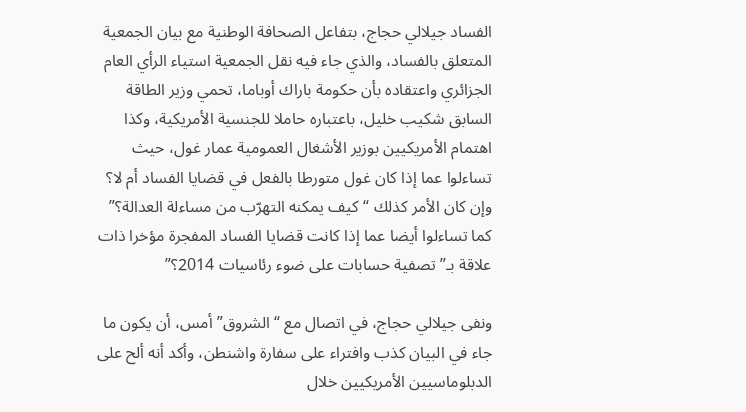الفساد جيلالي حجاج، بتفاعل الصحافة الوطنية مع بيان الجمعية المتعلق بالفساد، والذي جاء فيه نقل الجمعية استياء الرأي العام الجزائري واعتقاده بأن حكومة باراك أوباما، تحمي وزير الطاقة السابق شكيب خليل، باعتباره حاملا للجنسية الأمريكية، وكذا اهتمام الأمريكيين بوزير الأشغال العمومية عمار غول، حيث تساءلوا عما إذا كان غول متورطا بالفعل في قضايا الفساد أم لا؟ وإن كان الأمر كذلك “كيف يمكنه التهرّب من مساءلة العدالة؟” كما تساءلوا أيضا عما إذا كانت قضايا الفساد المفجرة مؤخرا ذات علاقة بـ”تصفية حسابات على ضوء رئاسيات 2014؟”

ونفى جيلالي حجاج، في اتصال مع “الشروق” أمس، أن يكون ما جاء في البيان كذب وافتراء على سفارة واشنطن، وأكد أنه ألح على الدبلوماسيين الأمريكيين خلال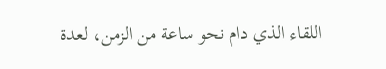اللقاء الذي دام نحو ساعة من الزمن، لعدة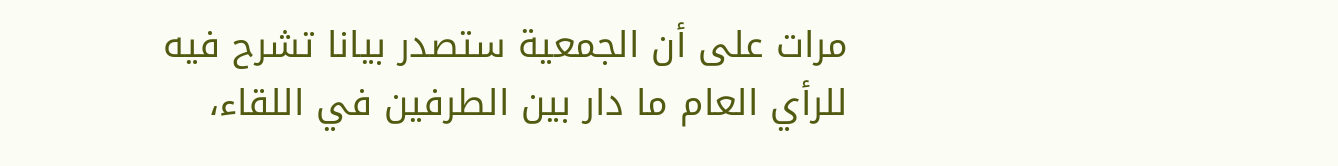مرات على أن الجمعية ستصدر بيانا تشرح فيه للرأي العام ما دار بين الطرفين في اللقاء،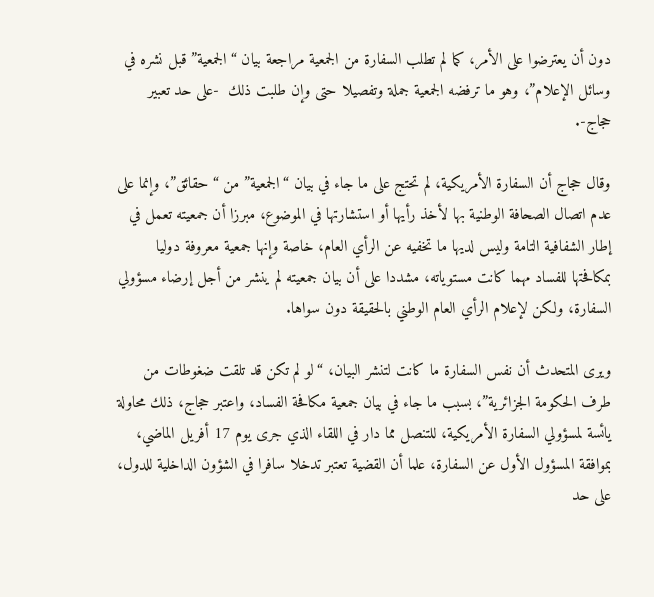دون أن يعترضوا على الأمر، كما لم تطلب السفارة من الجمعية مراجعة بيان “الجمعية” قبل نشره في وسائل الإعلام”، وهو ما ترفضه الجمعية جملة وتفصيلا حتى وإن طلبت ذلك  -على حد تعبير حجاج-.

وقال حجاج أن السفارة الأمريكية، لم تحتج على ما جاء في بيان “الجمعية” من “حقائق”، وإنما على عدم اتصال الصحافة الوطنية بها لأخذ رأيها أو استشارتها في الموضوع، مبرزا أن جمعيته تعمل في إطار الشفافية التامة وليس لديها ما تخفيه عن الرأي العام، خاصة وإنها جمعية معروفة دوليا بمكافحتها للفساد مهما كانت مستوياته، مشددا على أن بيان جمعيته لم ينشر من أجل إرضاء مسؤولي السفارة، ولكن لإعلام الرأي العام الوطني بالحقيقة دون سواها.

ويرى المتحدث أن نفس السفارة ما كانت لتنشر البيان، “لو لم تكن قد تلقت ضغوطات من طرف الحكومة الجزائرية”، بسبب ما جاء في بيان جمعية مكافحة الفساد، واعتبر حجاج، ذلك محاولة يائسة لمسؤولي السفارة الأمريكية، للتنصل مما دار في اللقاء الذي جرى يوم 17 أفريل الماضي، بموافقة المسؤول الأول عن السفارة، علما أن القضية تعتبر تدخلا سافرا في الشؤون الداخلية للدول، على حد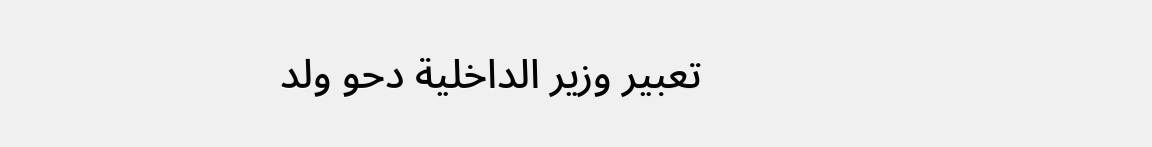تعبير وزير الداخلية دحو ولد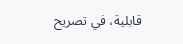قابلية، في تصريح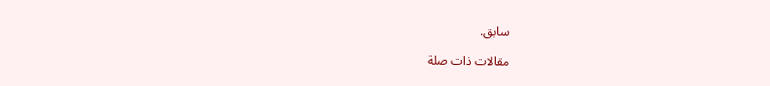سابق.

مقالات ذات صلة